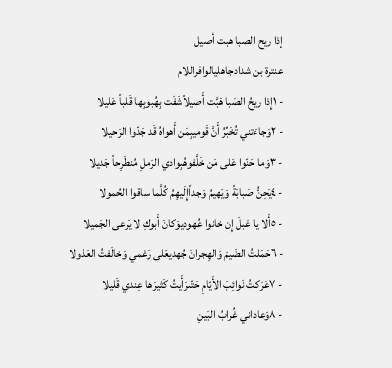إذا ريح الصبا هبت أصيل
عنترة بن شدادجاهليالوافراللام
- ١إِذا ريحُ الصَبا هَبَّت أَصيلاًشَفَت بِهُبوبِها قَلباً عَليلا
- ٢وَجاءَتني تُخَبِّرُ أَنَّ قَوميبِمَن أَهواهُ قَد جَدّوا الرَحيلا
- ٣وَما حَنّوا عَلى مَن خَلَّفوهُبِوادي الرَملِ مُنطَرِحاً جَديلا
- ٤يَحِنُّ صَبابَةً وَيَهيمُ وَجداًإِلَيهِمُ كُلَّما ساقوا الحُمولا
- ٥أَلا يا عَبلَ إِن خانوا عُهوديوَكانَ أَبوكِ لا يَرعى الجَميلا
- ٦حَمَلتُ الضَيمَ وَالهِجرانَ جُهديعَلى رَغمي وَخالَفتُ العَذولا
- ٧عَرَكتُ نَوائِبَ الأَيّامِ حَتّىرَأَيتُ كَثيرَها عِندي قَليلا
- ٨وَعاداني غُرابُ البَينِ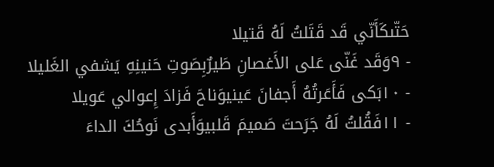حَتّىكَأَنّي قَد قَتَلتُ لَهُ قَتيلا
- ٩وَقَد غَنّى عَلى الأَغصانِ طَيرٌبِصَوتِ حَنينِهِ يَشفي الغَليلا
- ١٠بَكى فَأَعَرتُهُ أَجفانَ عَينيوَناحَ فَزادَ إِعوالي عَويلا
- ١١فَقُلتُ لَهُ جَرَحتَ صَميمَ قَلبيوَأَبدى نَوحُكَ الداءَ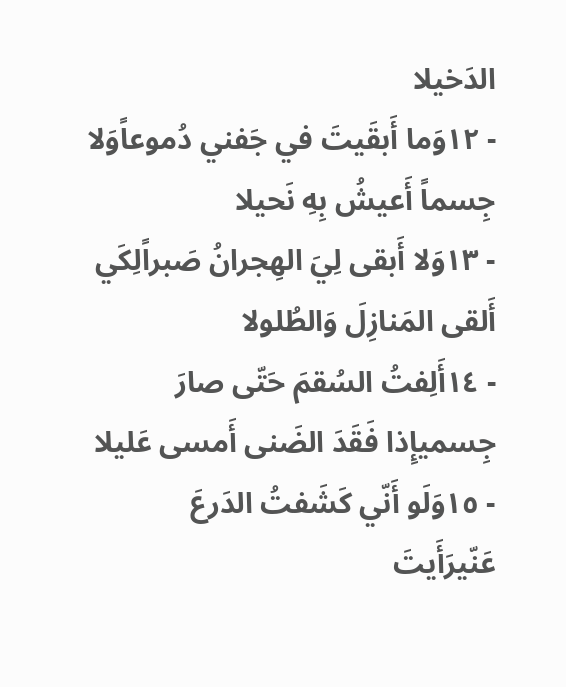الدَخيلا
- ١٢وَما أَبقَيتَ في جَفني دُموعاًوَلا جِسماً أَعيشُ بِهِ نَحيلا
- ١٣وَلا أَبقى لِيَ الهِجرانُ صَبراًلِكَي أَلقى المَنازِلَ وَالطُلولا
- ١٤أَلِفتُ السُقمَ حَتّى صارَ جِسميإِذا فَقَدَ الضَنى أَمسى عَليلا
- ١٥وَلَو أَنّي كَشَفتُ الدَرعَ عَنّيرَأَيتَ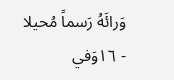وَرائَهُ رَسماً مُحيلا
- ١٦وَفي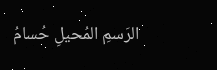الرَسمِ المُحيلِ حُسامُ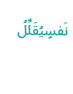نَفسٍيُقَلِّلُ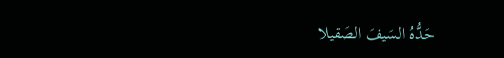حَدُّهُ السَيفَ الصَقيلا